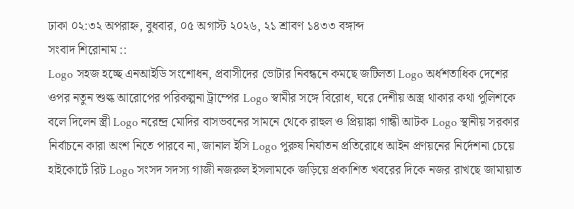ঢাকা ০২:৩২ অপরাহ্ন, বুধবার, ০৫ অগাস্ট ২০২৬, ২১ শ্রাবণ ১৪৩৩ বঙ্গাব্দ
সংবাদ শিরোনাম ::
Logo সহজ হচ্ছে এনআইডি সংশোধন, প্রবাসীদের ভোটার নিবন্ধনে কমছে জটিলতা Logo অর্ধশতাধিক দেশের ওপর নতুন শুল্ক আরোপের পরিকল্পনা ট্রাম্পের Logo স্বামীর সঙ্গে বিরোধ, ঘরে দেশীয় অস্ত্র থাকার কথা পুলিশকে বলে দিলেন স্ত্রী Logo নরেন্দ্র মোদির বাসভবনের সামনে থেকে রাহুল ও প্রিয়াঙ্কা গান্ধী আটক Logo স্থানীয় সরকার নির্বাচনে কারা অংশ নিতে পারবে না, জানাল ইসি Logo পুরুষ নির্যাতন প্রতিরোধে আইন প্রণয়নের নির্দেশনা চেয়ে হাইকোর্টে রিট Logo সংসদ সদস্য গাজী নজরুল ইসলামকে জড়িয়ে প্রকাশিত খবরের দিকে নজর রাখছে জামায়াত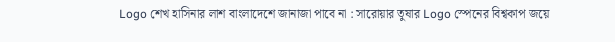Logo শেখ হাসিনার লাশ বাংলাদেশে জানাজা পাবে না : সারোয়ার তুষার Logo স্পেনের বিশ্বকাপ জয়ে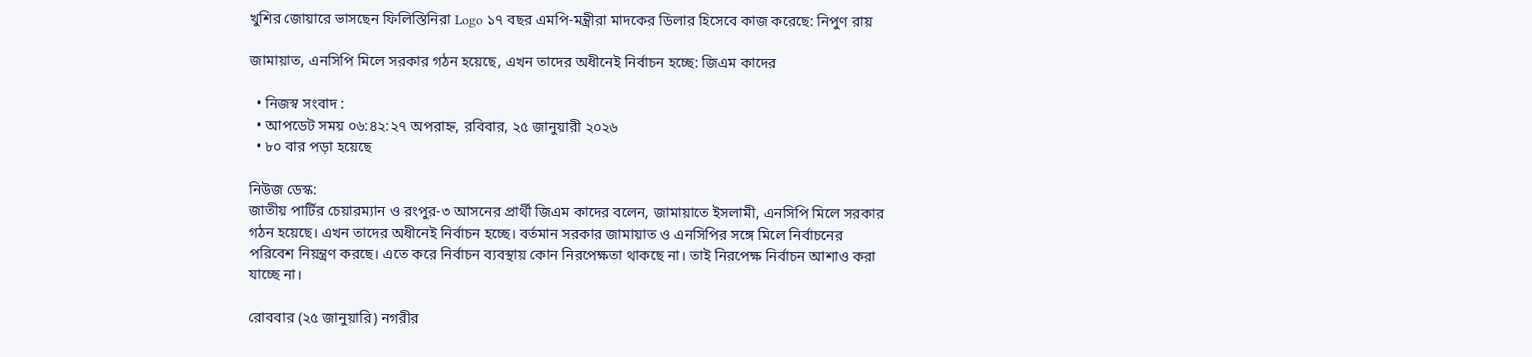খুশির জোয়ারে ভাসছেন ফিলিস্তিনিরা Logo ১৭ বছর এমপি-মন্ত্রীরা মাদকের ডিলার হিসেবে কাজ করেছে: নিপুণ রায়

জামায়াত, এনসিপি মিলে সরকার গঠন হয়েছে, এখন তাদের অধীনেই নির্বাচন হচ্ছে: জিএম কাদের

  • নিজস্ব সংবাদ :
  • আপডেট সময় ০৬:৪২:২৭ অপরাহ্ন, রবিবার, ২৫ জানুয়ারী ২০২৬
  • ৮০ বার পড়া হয়েছে

নিউজ ডেস্ক:
জাতীয় পার্টির চেয়ারম্যান ও রংপুর-৩ আসনের প্রার্থী জিএম কাদের বলেন, জামায়াতে ইসলামী, এনসিপি মিলে সরকার গঠন হয়েছে। এখন তাদের অধীনেই নির্বাচন হচ্ছে। বর্তমান সরকার জামায়াত ও এনসিপির সঙ্গে মিলে নির্বাচনের পরিবেশ নিয়ন্ত্রণ করছে। এতে করে নির্বাচন ব্যবস্থায় কোন নিরপেক্ষতা থাকছে না। তাই নিরপেক্ষ নির্বাচন আশাও করা যাচ্ছে না।

রোববার (২৫ জানুয়ারি) নগরীর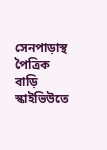সেনপাড়াস্থ পৈত্রিক বাড়ি স্কাইভিউতে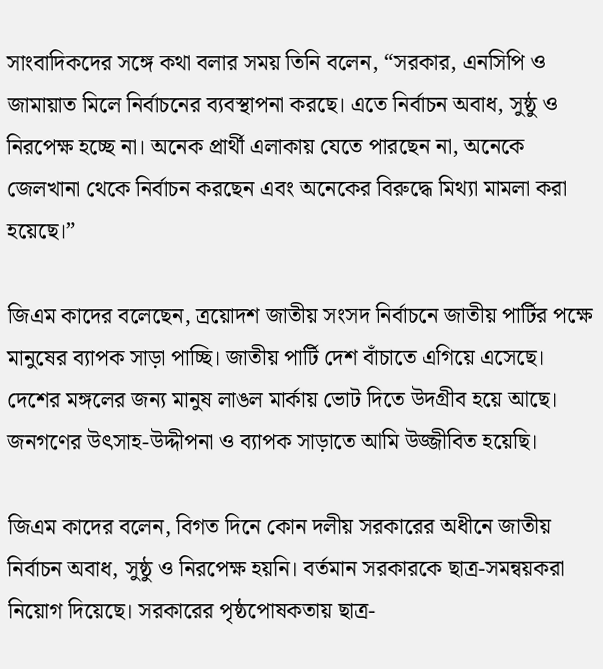সাংবাদিকদের সঙ্গে কথা বলার সময় তিনি বলেন, “সরকার, এনসিপি ও জামায়াত মিলে নির্বাচনের ব্যবস্থাপনা করছে। এতে নির্বাচন অবাধ, সুষ্ঠু ও নিরপেক্ষ হচ্ছে না। অনেক প্রার্থী এলাকায় যেতে পারছেন না, অনেকে জেলখানা থেকে নির্বাচন করছেন এবং অনেকের বিরুদ্ধে মিথ্যা মামলা করা হয়েছে।”

জিএম কাদের বলেছেন, ত্রয়োদশ জাতীয় সংসদ নির্বাচনে জাতীয় পার্টির পক্ষে মানুষের ব্যাপক সাড়া পাচ্ছি। জাতীয় পার্টি দেশ বাঁচাতে এগিয়ে এসেছে। দেশের মঙ্গলের জন্য মানুষ লাঙল মার্কায় ভোট দিতে উদগ্রীব হয়ে আছে। জনগণের উৎসাহ-উদ্দীপনা ও ব্যাপক সাড়াতে আমি উজ্জীবিত হয়েছি।

জিএম কাদের বলেন, বিগত দিনে কোন দলীয় সরকারের অধীনে জাতীয় নির্বাচন অবাধ, সুষ্ঠু ও নিরপেক্ষ হয়নি। বর্তমান সরকারকে ছাত্র-সমন্বয়করা নিয়োগ দিয়েছে। সরকারের পৃষ্ঠপোষকতায় ছাত্র-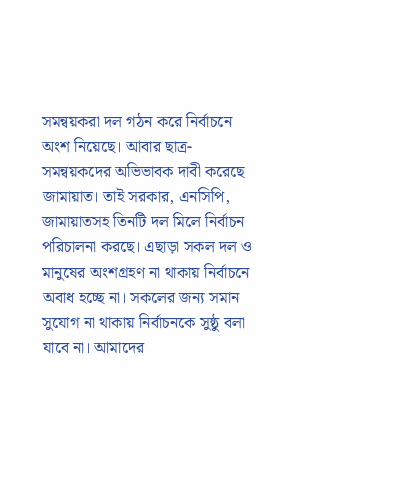সমন্বয়করা দল গঠন করে নির্বাচনে অংশ নিয়েছে। আবার ছাত্র-সমন্বয়কদের অভিভাবক দাবী করেছে জামায়াত। তাই সরকার, এনসিপি, জামায়াতসহ তিনটি দল মিলে নির্বাচন পরিচালনা করছে। এছাড়া সকল দল ও মানুষের অংশগ্রহণ না থাকায় নির্বাচনে অবাধ হচ্ছে না। সকলের জন্য সমান সুযোগ না থাকায় নির্বাচনকে সুষ্ঠু বলা যাবে না। আমাদের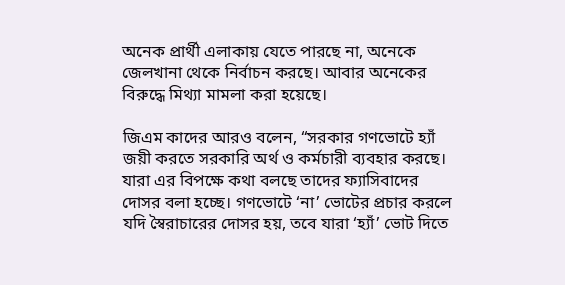অনেক প্রার্থী এলাকায় যেতে পারছে না, অনেকে জেলখানা থেকে নির্বাচন করছে। আবার অনেকের বিরুদ্ধে মিথ্যা মামলা করা হয়েছে।

জিএম কাদের আরও বলেন, “সরকার গণভোটে হ্যাঁ জয়ী করতে সরকারি অর্থ ও কর্মচারী ব্যবহার করছে। যারা এর বিপক্ষে কথা বলছে তাদের ফ্যাসিবাদের দোসর বলা হচ্ছে। গণভোটে ‘না’ ভোটের প্রচার করলে যদি স্বৈরাচারের দোসর হয়, তবে যারা ‘হ্যাঁ’ ভোট দিতে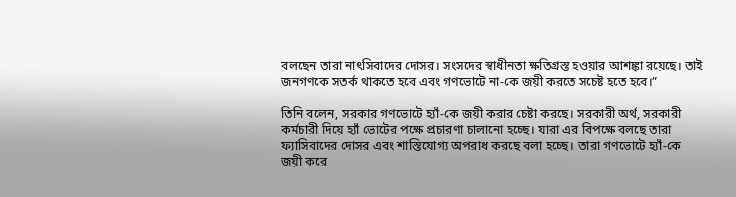বলছেন তারা নাৎসিবাদের দোসর। সংসদের স্বাধীনতা ক্ষতিগ্রস্ত হওয়ার আশঙ্কা রয়েছে। তাই জনগণকে সতর্ক থাকতে হবে এবং গণভোটে না-কে জয়ী করতে সচেষ্ট হতে হবে।”

তিনি বলেন, সরকার গণভোটে হ্যাঁ-কে জয়ী করার চেষ্টা করছে। সরকারী অর্থ, সরকারী কর্মচারী দিয়ে হ্যাঁ ভোটের পক্ষে প্রচারণা চালানো হচ্ছে। যারা এর বিপক্ষে বলছে তারা ফ্যাসিবাদের দোসর এবং শাস্তিযোগ্য অপরাধ করছে বলা হচ্ছে। তারা গণভোটে হ্যাঁ-কে জয়ী করে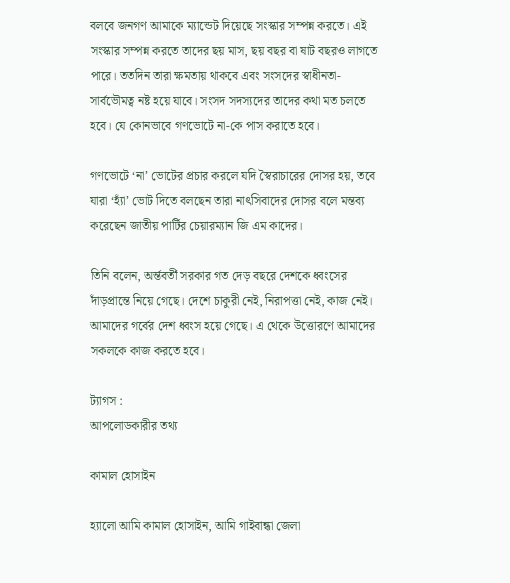বলবে জনগণ আমাকে ম্যান্ডেট দিয়েছে সংস্কার সম্পন্ন করতে। এই সংস্কার সম্পন্ন করতে তাদের ছয় মাস, ছয় বছর বা ষাট বছরও লাগতে পারে। ততদিন তারা ক্ষমতায় থাকবে এবং সংসদের স্বাধীনতা-সার্বভৌমত্ব নষ্ট হয়ে যাবে। সংসদ সদস্যদের তাদের কথা মত চলতে হবে। যে কোনভাবে গণভোটে না-কে পাস করাতে হবে।

গণভোটে ‘না’ ভোটের প্রচার করলে যদি স্বৈরাচারের দোসর হয়, তবে যারা ‘হ্যাঁ’ ভোট দিতে বলছেন তারা নাৎসিবাদের দোসর বলে মন্তব্য করেছেন জাতীয় পার্টির চেয়ারম্যান জি এম কাদের।

তিনি বলেন, অর্ন্তবর্তী সরকার গত দেড় বছরে দেশকে ধ্বংসের দাঁড়প্রান্তে নিয়ে গেছে। দেশে চাকুরী নেই, নিরাপত্তা নেই, কাজ নেই। আমাদের গর্বের দেশ ধ্বংস হয়ে গেছে। এ থেকে উত্তোরণে আমাদের সকলকে কাজ করতে হবে।

ট্যাগস :
আপলোডকারীর তথ্য

কামাল হোসাইন

হ্যালো আমি কামাল হোসাইন, আমি গাইবান্ধা জেলা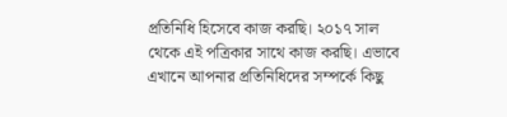প্রতিনিধি হিসেবে কাজ করছি। ২০১৭ সাল থেকে এই পত্রিকার সাথে কাজ করছি। এভাবে এখানে আপনার প্রতিনিধিদের সম্পর্কে কিছু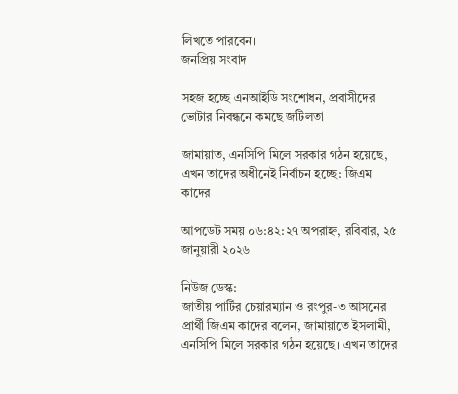লিখতে পারবেন।
জনপ্রিয় সংবাদ

সহজ হচ্ছে এনআইডি সংশোধন, প্রবাসীদের ভোটার নিবন্ধনে কমছে জটিলতা

জামায়াত, এনসিপি মিলে সরকার গঠন হয়েছে, এখন তাদের অধীনেই নির্বাচন হচ্ছে: জিএম কাদের

আপডেট সময় ০৬:৪২:২৭ অপরাহ্ন, রবিবার, ২৫ জানুয়ারী ২০২৬

নিউজ ডেস্ক:
জাতীয় পার্টির চেয়ারম্যান ও রংপুর-৩ আসনের প্রার্থী জিএম কাদের বলেন, জামায়াতে ইসলামী, এনসিপি মিলে সরকার গঠন হয়েছে। এখন তাদের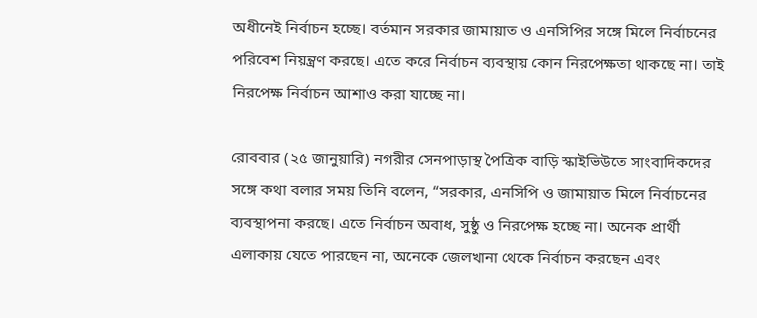অধীনেই নির্বাচন হচ্ছে। বর্তমান সরকার জামায়াত ও এনসিপির সঙ্গে মিলে নির্বাচনের পরিবেশ নিয়ন্ত্রণ করছে। এতে করে নির্বাচন ব্যবস্থায় কোন নিরপেক্ষতা থাকছে না। তাই নিরপেক্ষ নির্বাচন আশাও করা যাচ্ছে না।

রোববার (২৫ জানুয়ারি) নগরীর সেনপাড়াস্থ পৈত্রিক বাড়ি স্কাইভিউতে সাংবাদিকদের সঙ্গে কথা বলার সময় তিনি বলেন, “সরকার, এনসিপি ও জামায়াত মিলে নির্বাচনের ব্যবস্থাপনা করছে। এতে নির্বাচন অবাধ, সুষ্ঠু ও নিরপেক্ষ হচ্ছে না। অনেক প্রার্থী এলাকায় যেতে পারছেন না, অনেকে জেলখানা থেকে নির্বাচন করছেন এবং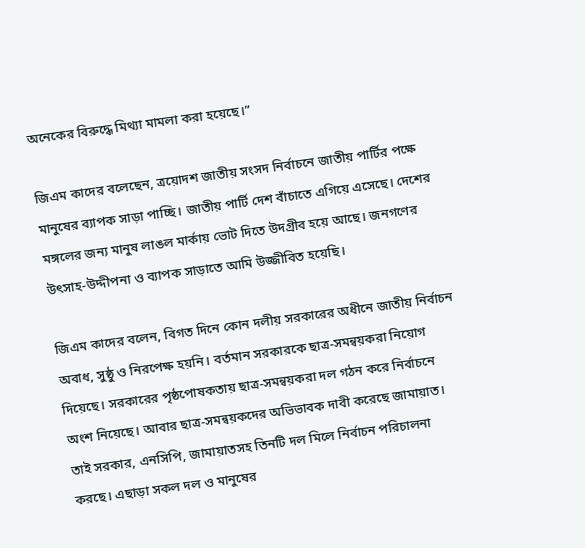অনেকের বিরুদ্ধে মিথ্যা মামলা করা হয়েছে।”

জিএম কাদের বলেছেন, ত্রয়োদশ জাতীয় সংসদ নির্বাচনে জাতীয় পার্টির পক্ষে মানুষের ব্যাপক সাড়া পাচ্ছি। জাতীয় পার্টি দেশ বাঁচাতে এগিয়ে এসেছে। দেশের মঙ্গলের জন্য মানুষ লাঙল মার্কায় ভোট দিতে উদগ্রীব হয়ে আছে। জনগণের উৎসাহ-উদ্দীপনা ও ব্যাপক সাড়াতে আমি উজ্জীবিত হয়েছি।

জিএম কাদের বলেন, বিগত দিনে কোন দলীয় সরকারের অধীনে জাতীয় নির্বাচন অবাধ, সুষ্ঠু ও নিরপেক্ষ হয়নি। বর্তমান সরকারকে ছাত্র-সমন্বয়করা নিয়োগ দিয়েছে। সরকারের পৃষ্ঠপোষকতায় ছাত্র-সমন্বয়করা দল গঠন করে নির্বাচনে অংশ নিয়েছে। আবার ছাত্র-সমন্বয়কদের অভিভাবক দাবী করেছে জামায়াত। তাই সরকার, এনসিপি, জামায়াতসহ তিনটি দল মিলে নির্বাচন পরিচালনা করছে। এছাড়া সকল দল ও মানুষের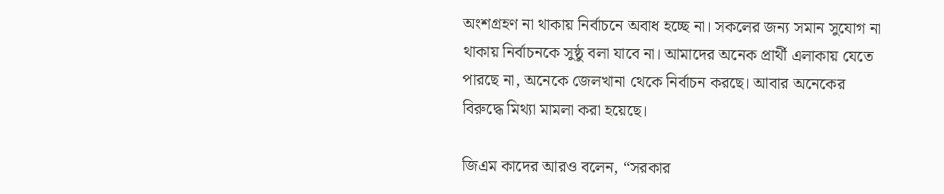অংশগ্রহণ না থাকায় নির্বাচনে অবাধ হচ্ছে না। সকলের জন্য সমান সুযোগ না থাকায় নির্বাচনকে সুষ্ঠু বলা যাবে না। আমাদের অনেক প্রার্থী এলাকায় যেতে পারছে না, অনেকে জেলখানা থেকে নির্বাচন করছে। আবার অনেকের বিরুদ্ধে মিথ্যা মামলা করা হয়েছে।

জিএম কাদের আরও বলেন, “সরকার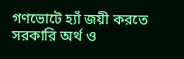গণভোটে হ্যাঁ জয়ী করতে সরকারি অর্থ ও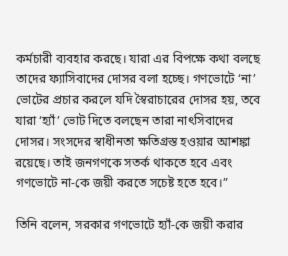কর্মচারী ব্যবহার করছে। যারা এর বিপক্ষে কথা বলছে তাদের ফ্যাসিবাদের দোসর বলা হচ্ছে। গণভোটে ‘না’ ভোটের প্রচার করলে যদি স্বৈরাচারের দোসর হয়, তবে যারা ‘হ্যাঁ’ ভোট দিতে বলছেন তারা নাৎসিবাদের দোসর। সংসদের স্বাধীনতা ক্ষতিগ্রস্ত হওয়ার আশঙ্কা রয়েছে। তাই জনগণকে সতর্ক থাকতে হবে এবং গণভোটে না-কে জয়ী করতে সচেষ্ট হতে হবে।”

তিনি বলেন, সরকার গণভোটে হ্যাঁ-কে জয়ী করার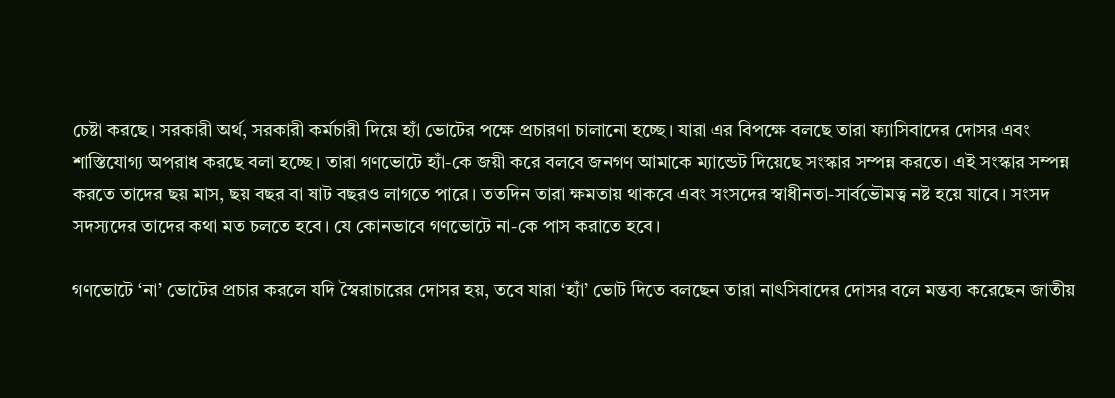চেষ্টা করছে। সরকারী অর্থ, সরকারী কর্মচারী দিয়ে হ্যাঁ ভোটের পক্ষে প্রচারণা চালানো হচ্ছে। যারা এর বিপক্ষে বলছে তারা ফ্যাসিবাদের দোসর এবং শাস্তিযোগ্য অপরাধ করছে বলা হচ্ছে। তারা গণভোটে হ্যাঁ-কে জয়ী করে বলবে জনগণ আমাকে ম্যান্ডেট দিয়েছে সংস্কার সম্পন্ন করতে। এই সংস্কার সম্পন্ন করতে তাদের ছয় মাস, ছয় বছর বা ষাট বছরও লাগতে পারে। ততদিন তারা ক্ষমতায় থাকবে এবং সংসদের স্বাধীনতা-সার্বভৌমত্ব নষ্ট হয়ে যাবে। সংসদ সদস্যদের তাদের কথা মত চলতে হবে। যে কোনভাবে গণভোটে না-কে পাস করাতে হবে।

গণভোটে ‘না’ ভোটের প্রচার করলে যদি স্বৈরাচারের দোসর হয়, তবে যারা ‘হ্যাঁ’ ভোট দিতে বলছেন তারা নাৎসিবাদের দোসর বলে মন্তব্য করেছেন জাতীয়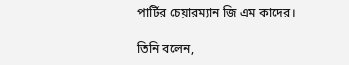পার্টির চেয়ারম্যান জি এম কাদের।

তিনি বলেন,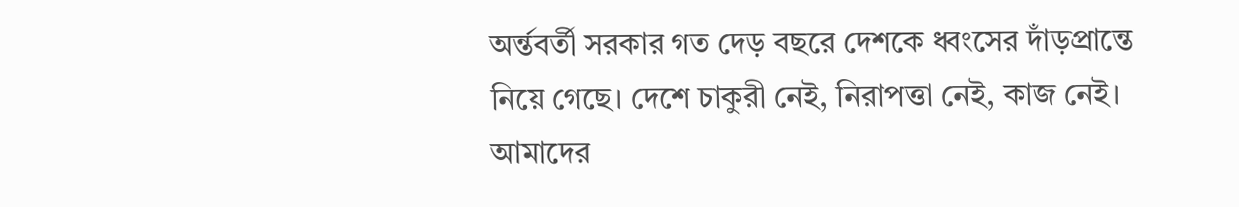অর্ন্তবর্তী সরকার গত দেড় বছরে দেশকে ধ্বংসের দাঁড়প্রান্তে নিয়ে গেছে। দেশে চাকুরী নেই, নিরাপত্তা নেই, কাজ নেই। আমাদের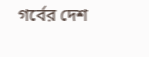গর্বের দেশ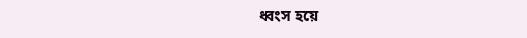ধ্বংস হয়ে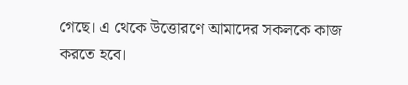গেছে। এ থেকে উত্তোরণে আমাদের সকলকে কাজ করতে হবে।